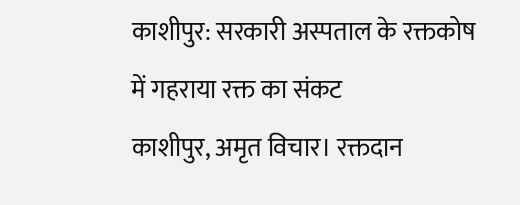काशीपुर: सरकारी अस्पताल के रक्तकोष में गहराया रक्त का संकट
काशीपुर, अमृत विचार। रक्तदान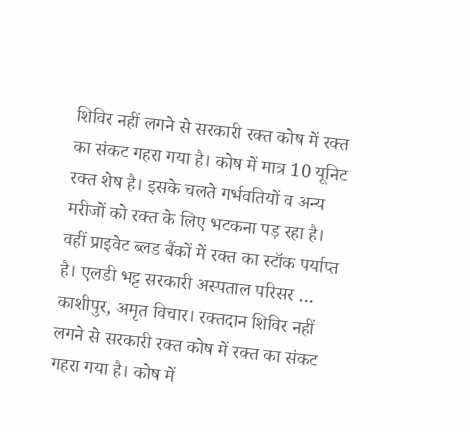शिविर नहीं लगने से सरकारी रक्त कोष में रक्त का संकट गहरा गया है। कोष में मात्र 10 यूनिट रक्त शेष है। इसके चलते गर्भवतियों व अन्य मरीजों को रक्त के लिए भटकना पड़ रहा है। वहीं प्राइवेट ब्लड बैंकों में रक्त का स्टॉक पर्याप्त है। एलडी भट्ट सरकारी अस्पताल परिसर …
काशीपुर, अमृत विचार। रक्तदान शिविर नहीं लगने से सरकारी रक्त कोष में रक्त का संकट गहरा गया है। कोष में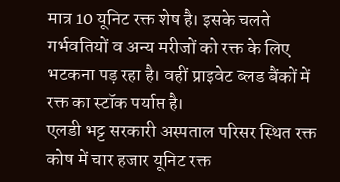मात्र 10 यूनिट रक्त शेष है। इसके चलते गर्भवतियों व अन्य मरीजों को रक्त के लिए भटकना पड़ रहा है। वहीं प्राइवेट ब्लड बैंकों में रक्त का स्टॉक पर्याप्त है।
एलडी भट्ट सरकारी अस्पताल परिसर स्थित रक्त कोष में चार हजार यूनिट रक्त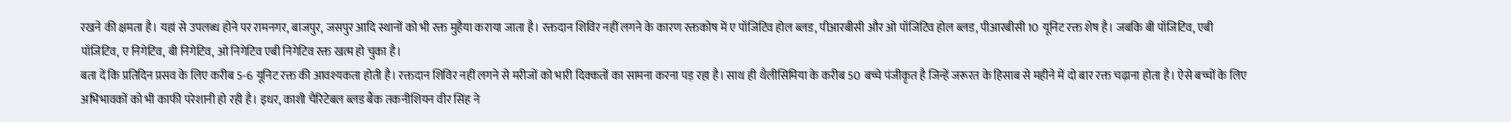रखने की क्षमता है। यहां से उपलब्ध होने पर रामनगर, बाजपुर, जसपुर आदि स्थानों को भी रक्त मुहैया कराया जाता है। रक्तदान शिविर नहीं लगने के कारण रक्तकोष में ए पॉजिटिव होल ब्लड, पीआरबीसी और ओ पॉजिटिव होल ब्लड, पीआरबीसी 10 यूनिट रक्त शेष है। जबकि बी पॉजिटिव, एबी पॉजिटिव, ए निगेटिव, बी निगेटिव, ओ निगेटिव एबी निगेटिव रक्त खत्म हो चुका है।
बता दें कि प्रतिदिन प्रसव के लिए करीब 5-6 यूनिट रक्त की आवश्यकता होती है। रक्तदान शिविर नहीं लगने से मरीजों को भारी दिक्कतों का सामना करना पड़ रहा है। साथ ही थैलीसिमिया के करीब 50 बच्चे पंजीकृत है जिन्हें जरूरत के हिसाब से महीने में दो बार रक्त चढ़ाना होता है। ऐसे बच्चों के लिए अभिभावकों को भी काफी परेशानी हो रही है। इधर, काशी चैरिटेबल ब्लड बैंक तकनीशियन वीर सिंह ने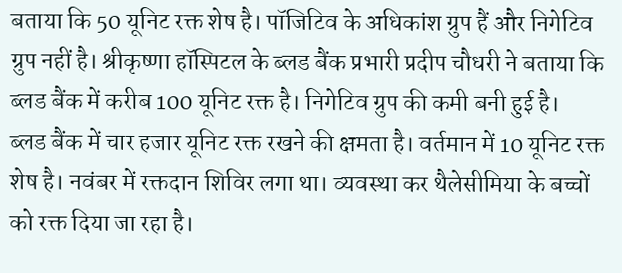बताया कि 50 यूनिट रक्त शेष है। पॉजिटिव के अधिकांश ग्रुप हैं और निगेटिव ग्रुप नहीं है। श्रीकृष्णा हॉस्पिटल के ब्लड बैंक प्रभारी प्रदीप चौधरी ने बताया कि ब्लड बैंक में करीब 100 यूनिट रक्त है। निगेटिव ग्रुप की कमी बनी हुई है।
ब्लड बैंक में चार हजार यूनिट रक्त रखने की क्षमता है। वर्तमान में 10 यूनिट रक्त शेष है। नवंबर में रक्तदान शिविर लगा था। व्यवस्था कर थैलेसीमिया के बच्चों को रक्त दिया जा रहा है।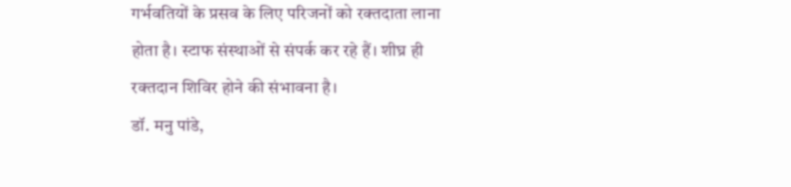गर्भवतियों के प्रसव के लिए परिजनों को रक्तदाता लाना होता है। स्टाफ संस्थाओं से संपर्क कर रहे हैं। शीघ्र ही रक्तदान शिविर होने की संभावना है।
डॉ. मनु पांडे,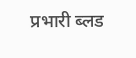प्रभारी ब्लड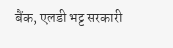बैंक, एलडी भट्ट सरकारी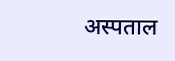अस्पताल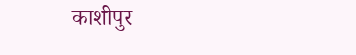काशीपुर